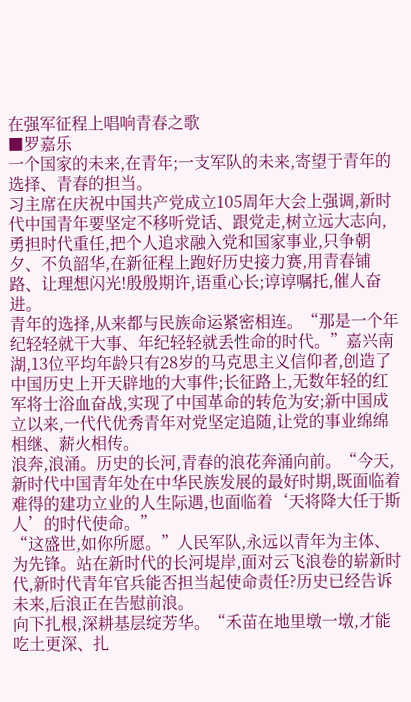在强军征程上唱响青春之歌
■罗嘉乐
一个国家的未来,在青年;一支军队的未来,寄望于青年的选择、青春的担当。
习主席在庆祝中国共产党成立105周年大会上强调,新时代中国青年要坚定不移听党话、跟党走,树立远大志向,勇担时代重任,把个人追求融入党和国家事业,只争朝夕、不负韶华,在新征程上跑好历史接力赛,用青春铺路、让理想闪光!殷殷期许,语重心长;谆谆嘱托,催人奋进。
青年的选择,从来都与民族命运紧密相连。“那是一个年纪轻轻就干大事、年纪轻轻就丢性命的时代。”嘉兴南湖,13位平均年龄只有28岁的马克思主义信仰者,创造了中国历史上开天辟地的大事件;长征路上,无数年轻的红军将士浴血奋战,实现了中国革命的转危为安;新中国成立以来,一代代优秀青年对党坚定追随,让党的事业绵绵相继、薪火相传。
浪奔,浪涌。历史的长河,青春的浪花奔涌向前。“今天,新时代中国青年处在中华民族发展的最好时期,既面临着难得的建功立业的人生际遇,也面临着‘天将降大任于斯人’的时代使命。”
“这盛世,如你所愿。”人民军队,永远以青年为主体、为先锋。站在新时代的长河堤岸,面对云飞浪卷的崭新时代,新时代青年官兵能否担当起使命责任?历史已经告诉未来,后浪正在告慰前浪。
向下扎根,深耕基层绽芳华。“禾苗在地里墩一墩,才能吃土更深、扎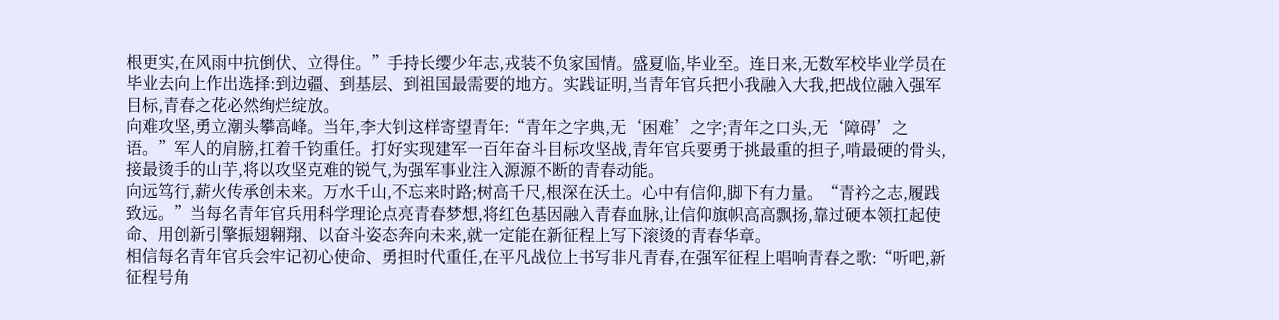根更实,在风雨中抗倒伏、立得住。”手持长缨少年志,戎装不负家国情。盛夏临,毕业至。连日来,无数军校毕业学员在毕业去向上作出选择:到边疆、到基层、到祖国最需要的地方。实践证明,当青年官兵把小我融入大我,把战位融入强军目标,青春之花必然绚烂绽放。
向难攻坚,勇立潮头攀高峰。当年,李大钊这样寄望青年:“青年之字典,无‘困难’之字;青年之口头,无‘障碍’之语。”军人的肩膀,扛着千钧重任。打好实现建军一百年奋斗目标攻坚战,青年官兵要勇于挑最重的担子,啃最硬的骨头,接最烫手的山芋,将以攻坚克难的锐气,为强军事业注入源源不断的青春动能。
向远笃行,薪火传承创未来。万水千山,不忘来时路;树高千尺,根深在沃土。心中有信仰,脚下有力量。“青衿之志,履践致远。”当每名青年官兵用科学理论点亮青春梦想,将红色基因融入青春血脉,让信仰旗帜高高飘扬,靠过硬本领扛起使命、用创新引擎振翅翱翔、以奋斗姿态奔向未来,就一定能在新征程上写下滚烫的青春华章。
相信每名青年官兵会牢记初心使命、勇担时代重任,在平凡战位上书写非凡青春,在强军征程上唱响青春之歌:“听吧,新征程号角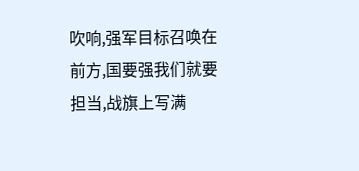吹响,强军目标召唤在前方,国要强我们就要担当,战旗上写满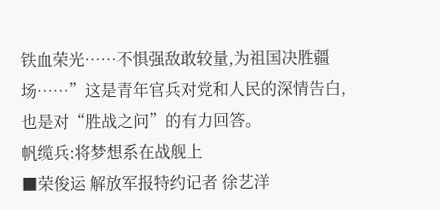铁血荣光……不惧强敌敢较量,为祖国决胜疆场……”这是青年官兵对党和人民的深情告白,也是对“胜战之问”的有力回答。
帆缆兵:将梦想系在战舰上
■荣俊运 解放军报特约记者 徐艺洋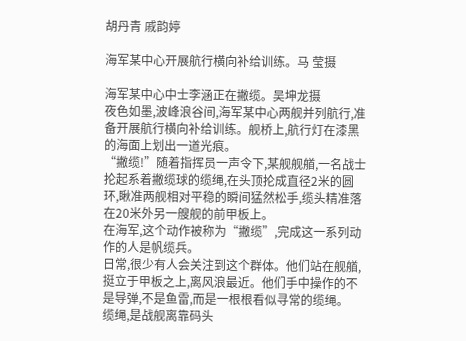胡丹青 戚韵婷

海军某中心开展航行横向补给训练。马 莹摄

海军某中心中士李涵正在撇缆。吴坤龙摄
夜色如墨,波峰浪谷间,海军某中心两舰并列航行,准备开展航行横向补给训练。舰桥上,航行灯在漆黑的海面上划出一道光痕。
“撇缆!”随着指挥员一声令下,某舰舰艏,一名战士抡起系着撇缆球的缆绳,在头顶抡成直径2米的圆环,瞅准两舰相对平稳的瞬间猛然松手,缆头精准落在20米外另一艘舰的前甲板上。
在海军,这个动作被称为“撇缆”,完成这一系列动作的人是帆缆兵。
日常,很少有人会关注到这个群体。他们站在舰艏,挺立于甲板之上,离风浪最近。他们手中操作的不是导弹,不是鱼雷,而是一根根看似寻常的缆绳。
缆绳,是战舰离靠码头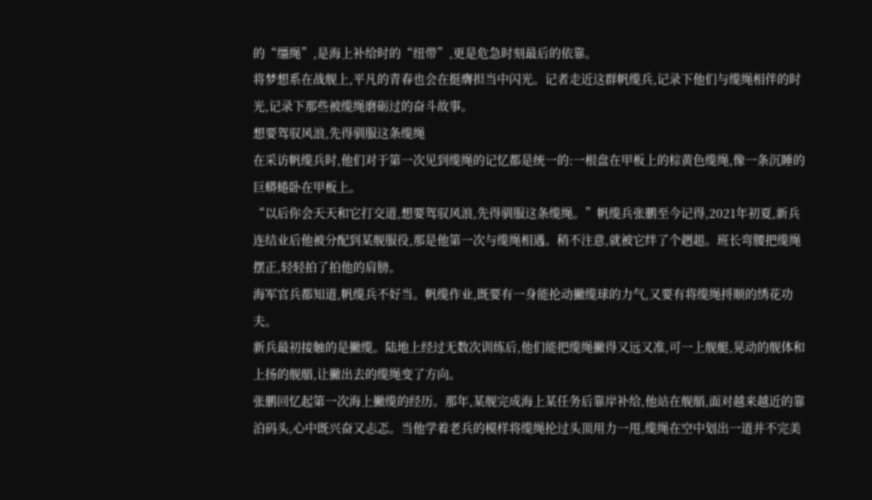的“缰绳”,是海上补给时的“纽带”,更是危急时刻最后的依靠。
将梦想系在战舰上,平凡的青春也会在挺膺担当中闪光。记者走近这群帆缆兵,记录下他们与缆绳相伴的时光,记录下那些被缆绳磨砺过的奋斗故事。
想要驾驭风浪,先得驯服这条缆绳
在采访帆缆兵时,他们对于第一次见到缆绳的记忆都是统一的:一根盘在甲板上的棕黄色缆绳,像一条沉睡的巨蟒蜷卧在甲板上。
“以后你会天天和它打交道,想要驾驭风浪,先得驯服这条缆绳。”帆缆兵张鹏至今记得,2021年初夏,新兵连结业后他被分配到某舰服役,那是他第一次与缆绳相遇。稍不注意,就被它绊了个趔趄。班长弯腰把缆绳摆正,轻轻拍了拍他的肩膀。
海军官兵都知道,帆缆兵不好当。帆缆作业,既要有一身能抡动撇缆球的力气,又要有将缆绳捋顺的绣花功夫。
新兵最初接触的是撇缆。陆地上经过无数次训练后,他们能把缆绳撇得又远又准,可一上舰艇,晃动的舰体和上扬的舰艏,让撇出去的缆绳变了方向。
张鹏回忆起第一次海上撇缆的经历。那年,某舰完成海上某任务后靠岸补给,他站在舰艏,面对越来越近的靠泊码头,心中既兴奋又忐忑。当他学着老兵的模样将缆绳抡过头顶用力一甩,缆绳在空中划出一道并不完美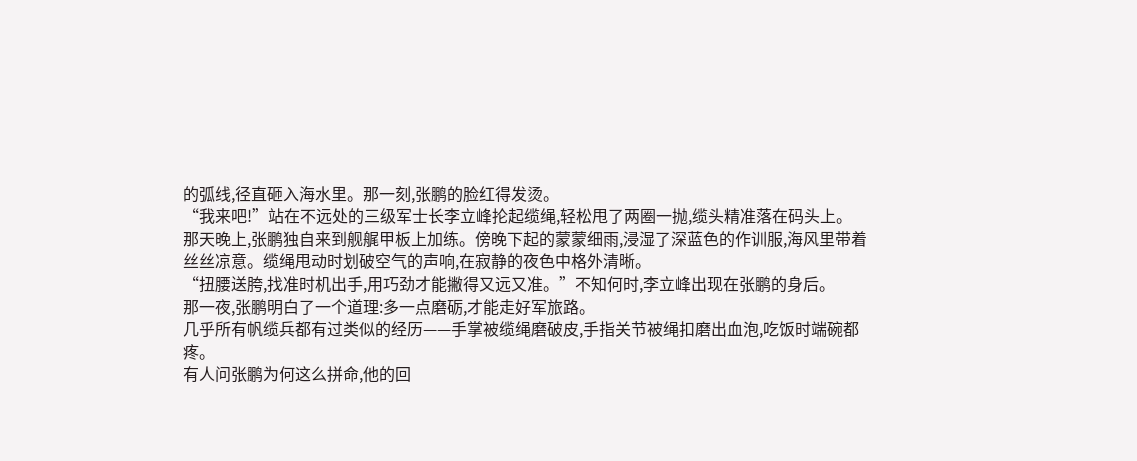的弧线,径直砸入海水里。那一刻,张鹏的脸红得发烫。
“我来吧!”站在不远处的三级军士长李立峰抡起缆绳,轻松甩了两圈一抛,缆头精准落在码头上。
那天晚上,张鹏独自来到舰艉甲板上加练。傍晚下起的蒙蒙细雨,浸湿了深蓝色的作训服,海风里带着丝丝凉意。缆绳甩动时划破空气的声响,在寂静的夜色中格外清晰。
“扭腰送胯,找准时机出手,用巧劲才能撇得又远又准。”不知何时,李立峰出现在张鹏的身后。
那一夜,张鹏明白了一个道理:多一点磨砺,才能走好军旅路。
几乎所有帆缆兵都有过类似的经历——手掌被缆绳磨破皮,手指关节被绳扣磨出血泡,吃饭时端碗都疼。
有人问张鹏为何这么拼命,他的回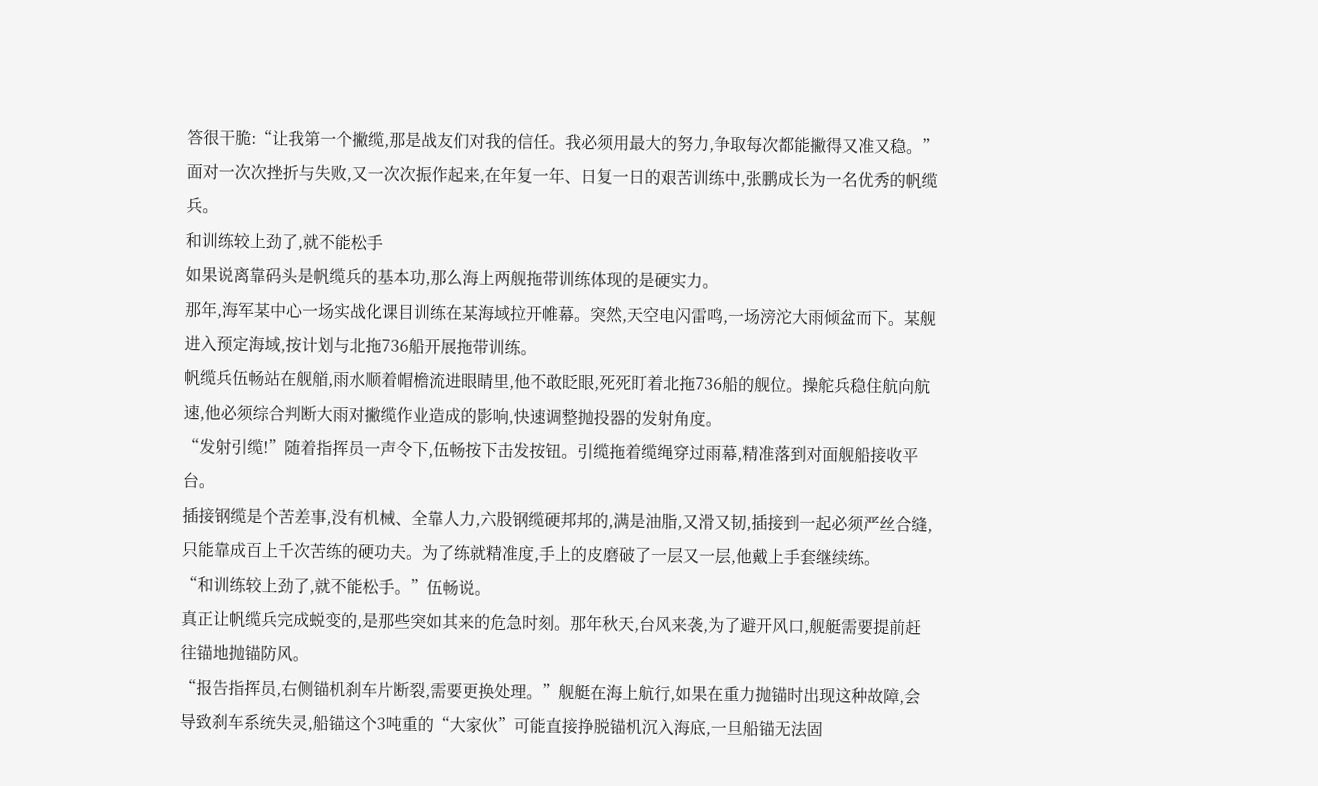答很干脆:“让我第一个撇缆,那是战友们对我的信任。我必须用最大的努力,争取每次都能撇得又准又稳。”
面对一次次挫折与失败,又一次次振作起来,在年复一年、日复一日的艰苦训练中,张鹏成长为一名优秀的帆缆兵。
和训练较上劲了,就不能松手
如果说离靠码头是帆缆兵的基本功,那么海上两舰拖带训练体现的是硬实力。
那年,海军某中心一场实战化课目训练在某海域拉开帷幕。突然,天空电闪雷鸣,一场滂沱大雨倾盆而下。某舰进入预定海域,按计划与北拖736船开展拖带训练。
帆缆兵伍畅站在舰艏,雨水顺着帽檐流进眼睛里,他不敢眨眼,死死盯着北拖736船的舰位。操舵兵稳住航向航速,他必须综合判断大雨对撇缆作业造成的影响,快速调整抛投器的发射角度。
“发射引缆!”随着指挥员一声令下,伍畅按下击发按钮。引缆拖着缆绳穿过雨幕,精准落到对面舰船接收平台。
插接钢缆是个苦差事,没有机械、全靠人力,六股钢缆硬邦邦的,满是油脂,又滑又韧,插接到一起必须严丝合缝,只能靠成百上千次苦练的硬功夫。为了练就精准度,手上的皮磨破了一层又一层,他戴上手套继续练。
“和训练较上劲了,就不能松手。”伍畅说。
真正让帆缆兵完成蜕变的,是那些突如其来的危急时刻。那年秋天,台风来袭,为了避开风口,舰艇需要提前赶往锚地抛锚防风。
“报告指挥员,右侧锚机刹车片断裂,需要更换处理。”舰艇在海上航行,如果在重力抛锚时出现这种故障,会导致刹车系统失灵,船锚这个3吨重的“大家伙”可能直接挣脱锚机沉入海底,一旦船锚无法固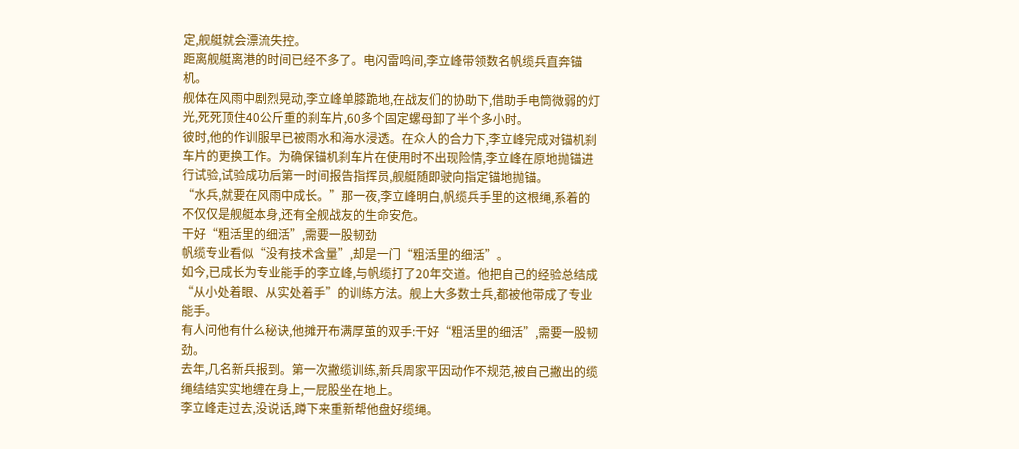定,舰艇就会漂流失控。
距离舰艇离港的时间已经不多了。电闪雷鸣间,李立峰带领数名帆缆兵直奔锚机。
舰体在风雨中剧烈晃动,李立峰单膝跪地,在战友们的协助下,借助手电筒微弱的灯光,死死顶住40公斤重的刹车片,60多个固定螺母卸了半个多小时。
彼时,他的作训服早已被雨水和海水浸透。在众人的合力下,李立峰完成对锚机刹车片的更换工作。为确保锚机刹车片在使用时不出现险情,李立峰在原地抛锚进行试验,试验成功后第一时间报告指挥员,舰艇随即驶向指定锚地抛锚。
“水兵,就要在风雨中成长。”那一夜,李立峰明白,帆缆兵手里的这根绳,系着的不仅仅是舰艇本身,还有全舰战友的生命安危。
干好“粗活里的细活”,需要一股韧劲
帆缆专业看似“没有技术含量”,却是一门“粗活里的细活”。
如今,已成长为专业能手的李立峰,与帆缆打了20年交道。他把自己的经验总结成“从小处着眼、从实处着手”的训练方法。舰上大多数士兵,都被他带成了专业能手。
有人问他有什么秘诀,他摊开布满厚茧的双手:干好“粗活里的细活”,需要一股韧劲。
去年,几名新兵报到。第一次撇缆训练,新兵周家平因动作不规范,被自己撇出的缆绳结结实实地缠在身上,一屁股坐在地上。
李立峰走过去,没说话,蹲下来重新帮他盘好缆绳。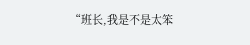“班长,我是不是太笨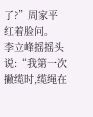了?”周家平红着脸问。
李立峰摇摇头说:“我第一次撇缆时,缆绳在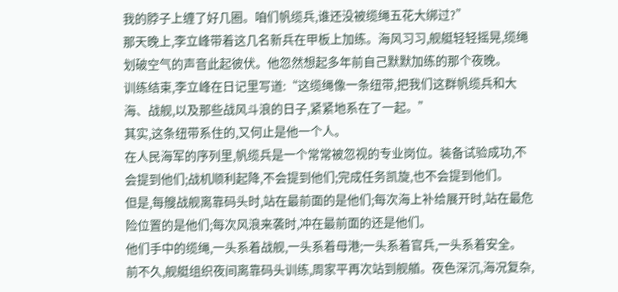我的脖子上缠了好几圈。咱们帆缆兵,谁还没被缆绳五花大绑过?”
那天晚上,李立峰带着这几名新兵在甲板上加练。海风习习,舰艇轻轻摇晃,缆绳划破空气的声音此起彼伏。他忽然想起多年前自己默默加练的那个夜晚。
训练结束,李立峰在日记里写道:“这缆绳像一条纽带,把我们这群帆缆兵和大海、战舰,以及那些战风斗浪的日子,紧紧地系在了一起。”
其实,这条纽带系住的,又何止是他一个人。
在人民海军的序列里,帆缆兵是一个常常被忽视的专业岗位。装备试验成功,不会提到他们;战机顺利起降,不会提到他们;完成任务凯旋,也不会提到他们。
但是,每艘战舰离靠码头时,站在最前面的是他们;每次海上补给展开时,站在最危险位置的是他们;每次风浪来袭时,冲在最前面的还是他们。
他们手中的缆绳,一头系着战舰,一头系着母港;一头系着官兵,一头系着安全。
前不久,舰艇组织夜间离靠码头训练,周家平再次站到舰艏。夜色深沉,海况复杂,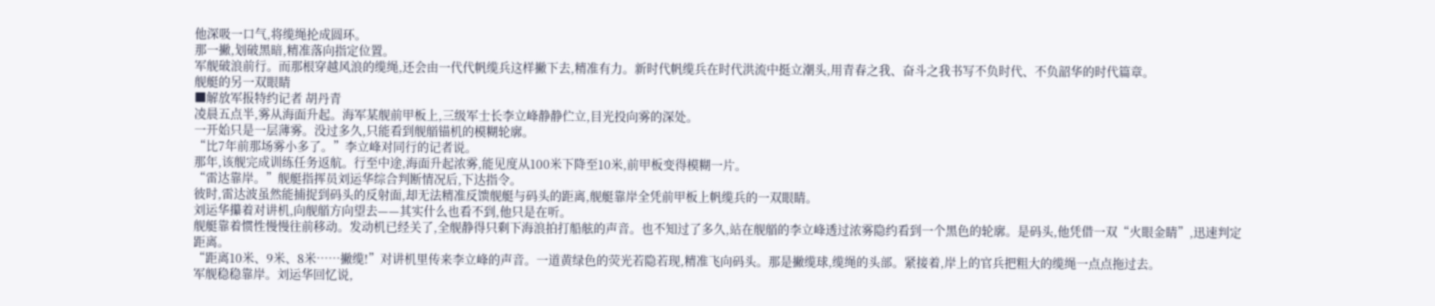他深吸一口气,将缆绳抡成圆环。
那一撇,划破黑暗,精准落向指定位置。
军舰破浪前行。而那根穿越风浪的缆绳,还会由一代代帆缆兵这样撇下去,精准有力。新时代帆缆兵在时代洪流中挺立潮头,用青春之我、奋斗之我书写不负时代、不负韶华的时代篇章。
舰艇的另一双眼睛
■解放军报特约记者 胡丹青
凌晨五点半,雾从海面升起。海军某舰前甲板上,三级军士长李立峰静静伫立,目光投向雾的深处。
一开始只是一层薄雾。没过多久,只能看到舰艏锚机的模糊轮廓。
“比7年前那场雾小多了。”李立峰对同行的记者说。
那年,该舰完成训练任务返航。行至中途,海面升起浓雾,能见度从100米下降至10米,前甲板变得模糊一片。
“雷达靠岸。”舰艇指挥员刘运华综合判断情况后,下达指令。
彼时,雷达波虽然能捕捉到码头的反射面,却无法精准反馈舰艇与码头的距离,舰艇靠岸全凭前甲板上帆缆兵的一双眼睛。
刘运华攥着对讲机,向舰艏方向望去——其实什么也看不到,他只是在听。
舰艇靠着惯性慢慢往前移动。发动机已经关了,全舰静得只剩下海浪拍打船舷的声音。也不知过了多久,站在舰艏的李立峰透过浓雾隐约看到一个黑色的轮廓。是码头,他凭借一双“火眼金睛”,迅速判定距离。
“距离10米、9米、8米……撇缆!”对讲机里传来李立峰的声音。一道黄绿色的荧光若隐若现,精准飞向码头。那是撇缆球,缆绳的头部。紧接着,岸上的官兵把粗大的缆绳一点点拖过去。
军舰稳稳靠岸。刘运华回忆说,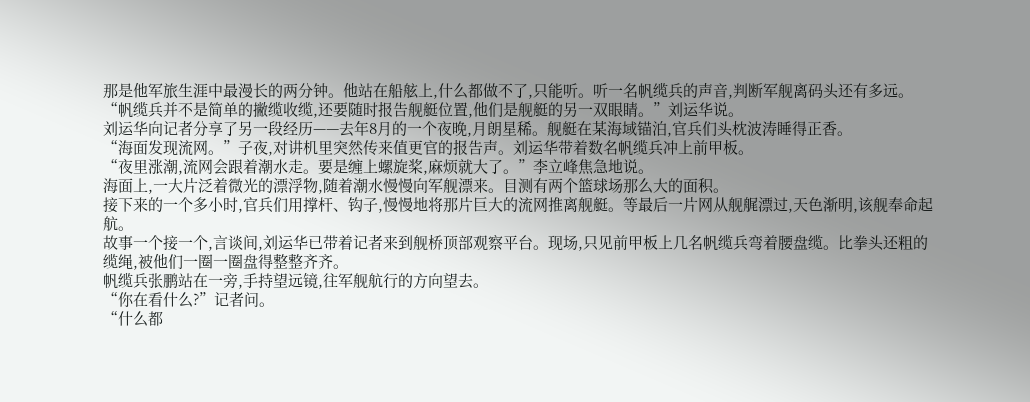那是他军旅生涯中最漫长的两分钟。他站在船舷上,什么都做不了,只能听。听一名帆缆兵的声音,判断军舰离码头还有多远。“帆缆兵并不是简单的撇缆收缆,还要随时报告舰艇位置,他们是舰艇的另一双眼睛。”刘运华说。
刘运华向记者分享了另一段经历——去年8月的一个夜晚,月朗星稀。舰艇在某海域锚泊,官兵们头枕波涛睡得正香。
“海面发现流网。”子夜,对讲机里突然传来值更官的报告声。刘运华带着数名帆缆兵冲上前甲板。
“夜里涨潮,流网会跟着潮水走。要是缠上螺旋桨,麻烦就大了。”李立峰焦急地说。
海面上,一大片泛着微光的漂浮物,随着潮水慢慢向军舰漂来。目测有两个篮球场那么大的面积。
接下来的一个多小时,官兵们用撑杆、钩子,慢慢地将那片巨大的流网推离舰艇。等最后一片网从舰艉漂过,天色渐明,该舰奉命起航。
故事一个接一个,言谈间,刘运华已带着记者来到舰桥顶部观察平台。现场,只见前甲板上几名帆缆兵弯着腰盘缆。比拳头还粗的缆绳,被他们一圈一圈盘得整整齐齐。
帆缆兵张鹏站在一旁,手持望远镜,往军舰航行的方向望去。
“你在看什么?”记者问。
“什么都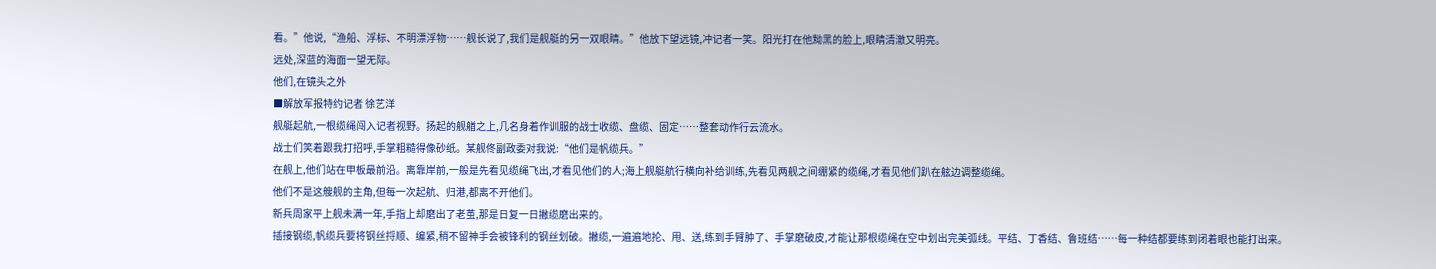看。”他说,“渔船、浮标、不明漂浮物……舰长说了,我们是舰艇的另一双眼睛。”他放下望远镜,冲记者一笑。阳光打在他黝黑的脸上,眼睛清澈又明亮。
远处,深蓝的海面一望无际。
他们,在镜头之外
■解放军报特约记者 徐艺洋
舰艇起航,一根缆绳闯入记者视野。扬起的舰艏之上,几名身着作训服的战士收缆、盘缆、固定……整套动作行云流水。
战士们笑着跟我打招呼,手掌粗糙得像砂纸。某舰佟副政委对我说:“他们是帆缆兵。”
在舰上,他们站在甲板最前沿。离靠岸前,一般是先看见缆绳飞出,才看见他们的人;海上舰艇航行横向补给训练,先看见两舰之间绷紧的缆绳,才看见他们趴在舷边调整缆绳。
他们不是这艘舰的主角,但每一次起航、归港,都离不开他们。
新兵周家平上舰未满一年,手指上却磨出了老茧,那是日复一日撇缆磨出来的。
插接钢缆,帆缆兵要将钢丝捋顺、编紧,稍不留神手会被锋利的钢丝划破。撇缆,一遍遍地抡、甩、送,练到手臂肿了、手掌磨破皮,才能让那根缆绳在空中划出完美弧线。平结、丁香结、鲁班结……每一种结都要练到闭着眼也能打出来。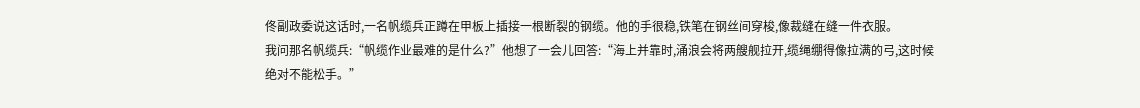佟副政委说这话时,一名帆缆兵正蹲在甲板上插接一根断裂的钢缆。他的手很稳,铁笔在钢丝间穿梭,像裁缝在缝一件衣服。
我问那名帆缆兵:“帆缆作业最难的是什么?”他想了一会儿回答:“海上并靠时,涌浪会将两艘舰拉开,缆绳绷得像拉满的弓,这时候绝对不能松手。”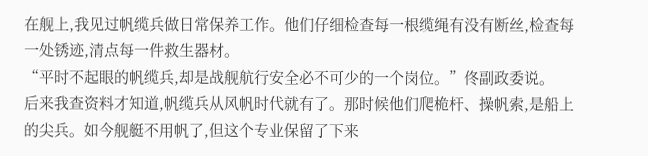在舰上,我见过帆缆兵做日常保养工作。他们仔细检查每一根缆绳有没有断丝,检查每一处锈迹,清点每一件救生器材。
“平时不起眼的帆缆兵,却是战舰航行安全必不可少的一个岗位。”佟副政委说。
后来我查资料才知道,帆缆兵从风帆时代就有了。那时候他们爬桅杆、操帆索,是船上的尖兵。如今舰艇不用帆了,但这个专业保留了下来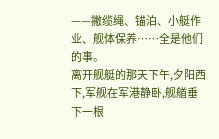——撇缆绳、锚泊、小艇作业、舰体保养……全是他们的事。
离开舰艇的那天下午,夕阳西下,军舰在军港静卧,舰艏垂下一根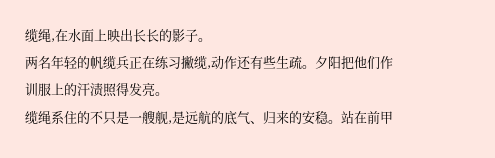缆绳,在水面上映出长长的影子。
两名年轻的帆缆兵正在练习撇缆,动作还有些生疏。夕阳把他们作训服上的汗渍照得发亮。
缆绳系住的不只是一艘舰,是远航的底气、归来的安稳。站在前甲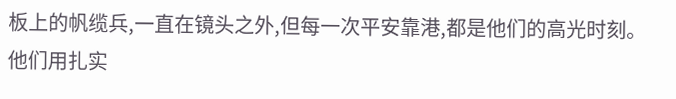板上的帆缆兵,一直在镜头之外,但每一次平安靠港,都是他们的高光时刻。他们用扎实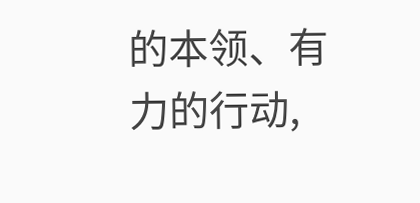的本领、有力的行动,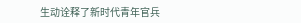生动诠释了新时代青年官兵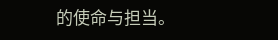的使命与担当。